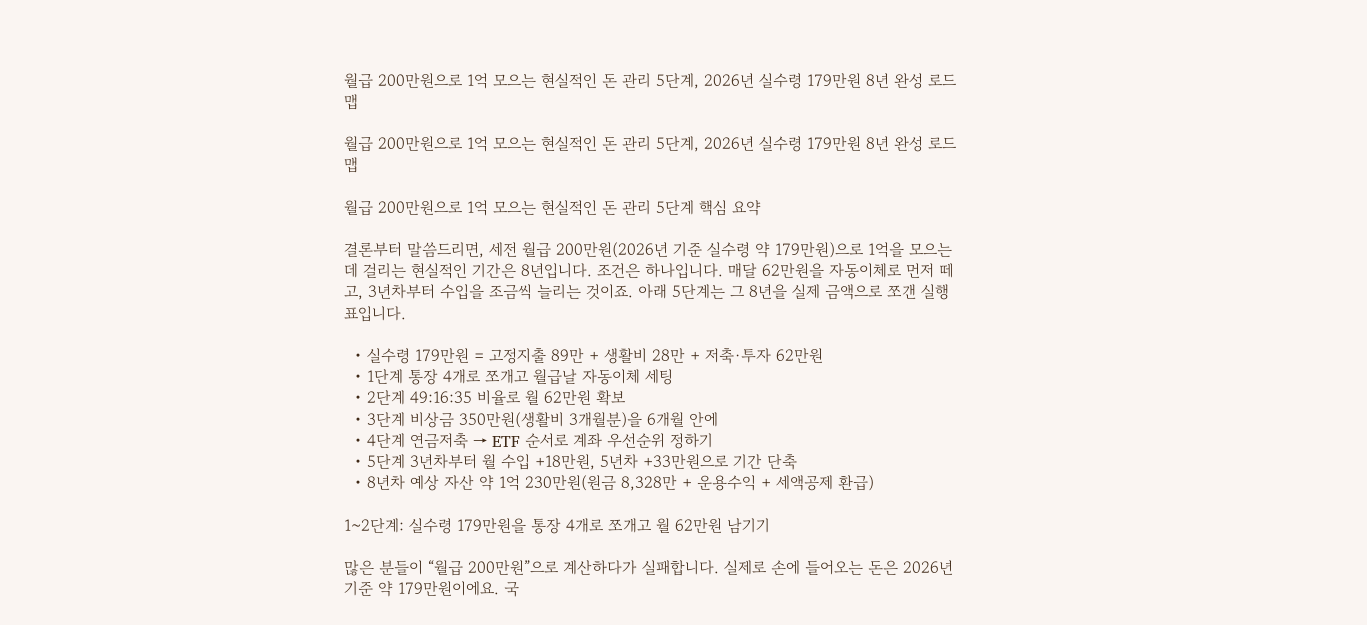월급 200만원으로 1억 모으는 현실적인 돈 관리 5단계, 2026년 실수령 179만원 8년 완성 로드맵

월급 200만원으로 1억 모으는 현실적인 돈 관리 5단계, 2026년 실수령 179만원 8년 완성 로드맵

월급 200만원으로 1억 모으는 현실적인 돈 관리 5단계 핵심 요약

결론부터 말씀드리면, 세전 월급 200만원(2026년 기준 실수령 약 179만원)으로 1억을 모으는 데 걸리는 현실적인 기간은 8년입니다. 조건은 하나입니다. 매달 62만원을 자동이체로 먼저 떼고, 3년차부터 수입을 조금씩 늘리는 것이죠. 아래 5단계는 그 8년을 실제 금액으로 쪼갠 실행표입니다.

  • 실수령 179만원 = 고정지출 89만 + 생활비 28만 + 저축·투자 62만원
  • 1단계 통장 4개로 쪼개고 월급날 자동이체 세팅
  • 2단계 49:16:35 비율로 월 62만원 확보
  • 3단계 비상금 350만원(생활비 3개월분)을 6개월 안에
  • 4단계 연금저축 → ETF 순서로 계좌 우선순위 정하기
  • 5단계 3년차부터 월 수입 +18만원, 5년차 +33만원으로 기간 단축
  • 8년차 예상 자산 약 1억 230만원(원금 8,328만 + 운용수익 + 세액공제 환급)

1~2단계: 실수령 179만원을 통장 4개로 쪼개고 월 62만원 남기기

많은 분들이 “월급 200만원”으로 계산하다가 실패합니다. 실제로 손에 들어오는 돈은 2026년 기준 약 179만원이에요. 국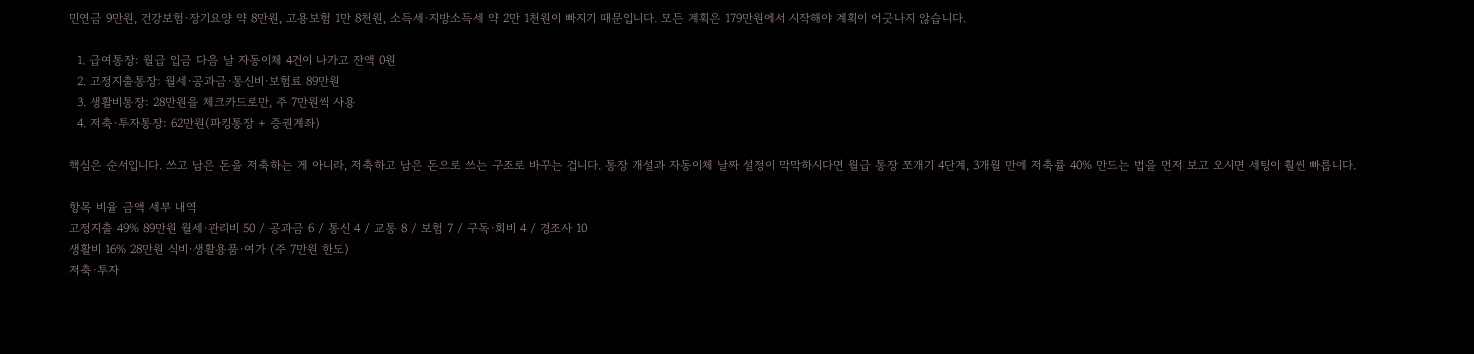민연금 9만원, 건강보험·장기요양 약 8만원, 고용보험 1만 8천원, 소득세·지방소득세 약 2만 1천원이 빠지기 때문입니다. 모든 계획은 179만원에서 시작해야 계획이 어긋나지 않습니다.

  1. 급여통장: 월급 입금 다음 날 자동이체 4건이 나가고 잔액 0원
  2. 고정지출통장: 월세·공과금·통신비·보험료 89만원
  3. 생활비통장: 28만원을 체크카드로만, 주 7만원씩 사용
  4. 저축·투자통장: 62만원(파킹통장 + 증권계좌)

핵심은 순서입니다. 쓰고 남은 돈을 저축하는 게 아니라, 저축하고 남은 돈으로 쓰는 구조로 바꾸는 겁니다. 통장 개설과 자동이체 날짜 설정이 막막하시다면 월급 통장 쪼개기 4단계, 3개월 만에 저축률 40% 만드는 법을 먼저 보고 오시면 세팅이 훨씬 빠릅니다.

항목 비율 금액 세부 내역
고정지출 49% 89만원 월세·관리비 50 / 공과금 6 / 통신 4 / 교통 8 / 보험 7 / 구독·회비 4 / 경조사 10
생활비 16% 28만원 식비·생활용품·여가 (주 7만원 한도)
저축·투자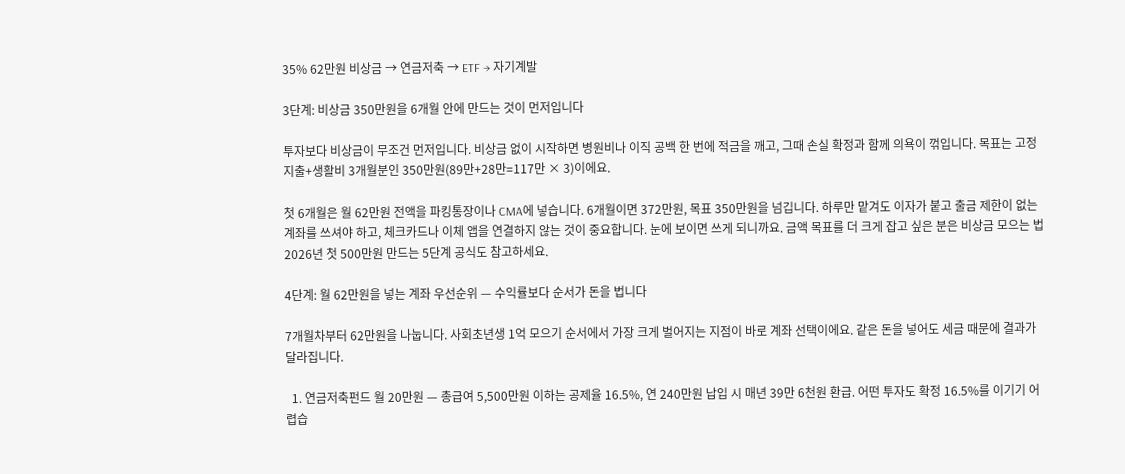35% 62만원 비상금 → 연금저축 → ETF → 자기계발

3단계: 비상금 350만원을 6개월 안에 만드는 것이 먼저입니다

투자보다 비상금이 무조건 먼저입니다. 비상금 없이 시작하면 병원비나 이직 공백 한 번에 적금을 깨고, 그때 손실 확정과 함께 의욕이 꺾입니다. 목표는 고정지출+생활비 3개월분인 350만원(89만+28만=117만 × 3)이에요.

첫 6개월은 월 62만원 전액을 파킹통장이나 CMA에 넣습니다. 6개월이면 372만원, 목표 350만원을 넘깁니다. 하루만 맡겨도 이자가 붙고 출금 제한이 없는 계좌를 쓰셔야 하고, 체크카드나 이체 앱을 연결하지 않는 것이 중요합니다. 눈에 보이면 쓰게 되니까요. 금액 목표를 더 크게 잡고 싶은 분은 비상금 모으는 법 2026년 첫 500만원 만드는 5단계 공식도 참고하세요.

4단계: 월 62만원을 넣는 계좌 우선순위 — 수익률보다 순서가 돈을 법니다

7개월차부터 62만원을 나눕니다. 사회초년생 1억 모으기 순서에서 가장 크게 벌어지는 지점이 바로 계좌 선택이에요. 같은 돈을 넣어도 세금 때문에 결과가 달라집니다.

  1. 연금저축펀드 월 20만원 — 총급여 5,500만원 이하는 공제율 16.5%, 연 240만원 납입 시 매년 39만 6천원 환급. 어떤 투자도 확정 16.5%를 이기기 어렵습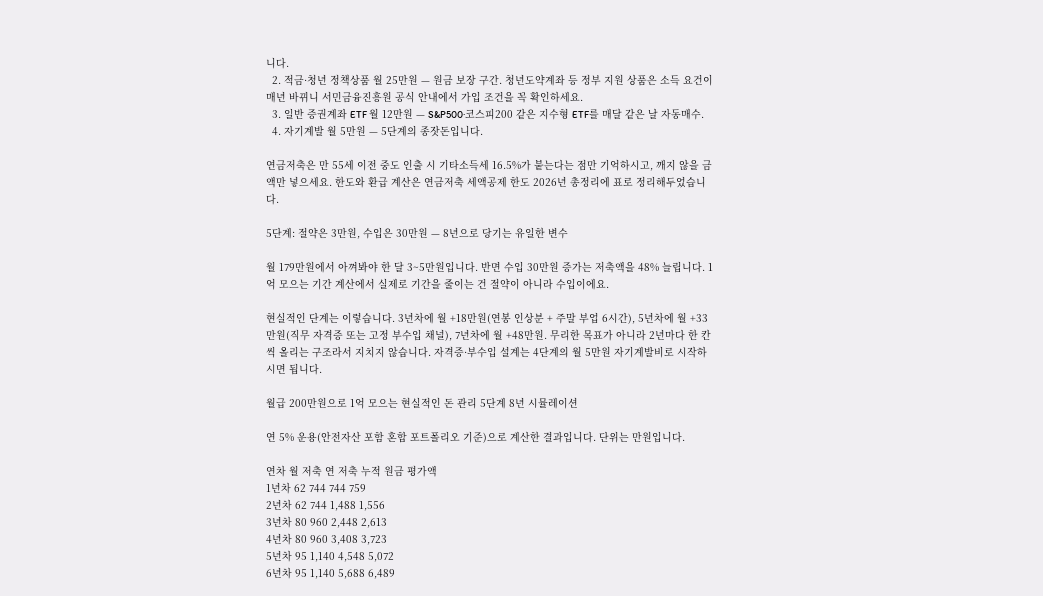니다.
  2. 적금·청년 정책상품 월 25만원 — 원금 보장 구간. 청년도약계좌 등 정부 지원 상품은 소득 요건이 매년 바뀌니 서민금융진흥원 공식 안내에서 가입 조건을 꼭 확인하세요.
  3. 일반 증권계좌 ETF 월 12만원 — S&P500·코스피200 같은 지수형 ETF를 매달 같은 날 자동매수.
  4. 자기계발 월 5만원 — 5단계의 종잣돈입니다.

연금저축은 만 55세 이전 중도 인출 시 기타소득세 16.5%가 붙는다는 점만 기억하시고, 깨지 않을 금액만 넣으세요. 한도와 환급 계산은 연금저축 세액공제 한도 2026년 총정리에 표로 정리해두었습니다.

5단계: 절약은 3만원, 수입은 30만원 — 8년으로 당기는 유일한 변수

월 179만원에서 아껴봐야 한 달 3~5만원입니다. 반면 수입 30만원 증가는 저축액을 48% 늘립니다. 1억 모으는 기간 계산에서 실제로 기간을 줄이는 건 절약이 아니라 수입이에요.

현실적인 단계는 이렇습니다. 3년차에 월 +18만원(연봉 인상분 + 주말 부업 6시간), 5년차에 월 +33만원(직무 자격증 또는 고정 부수입 채널), 7년차에 월 +48만원. 무리한 목표가 아니라 2년마다 한 칸씩 올리는 구조라서 지치지 않습니다. 자격증·부수입 설계는 4단계의 월 5만원 자기계발비로 시작하시면 됩니다.

월급 200만원으로 1억 모으는 현실적인 돈 관리 5단계 8년 시뮬레이션

연 5% 운용(안전자산 포함 혼합 포트폴리오 기준)으로 계산한 결과입니다. 단위는 만원입니다.

연차 월 저축 연 저축 누적 원금 평가액
1년차 62 744 744 759
2년차 62 744 1,488 1,556
3년차 80 960 2,448 2,613
4년차 80 960 3,408 3,723
5년차 95 1,140 4,548 5,072
6년차 95 1,140 5,688 6,489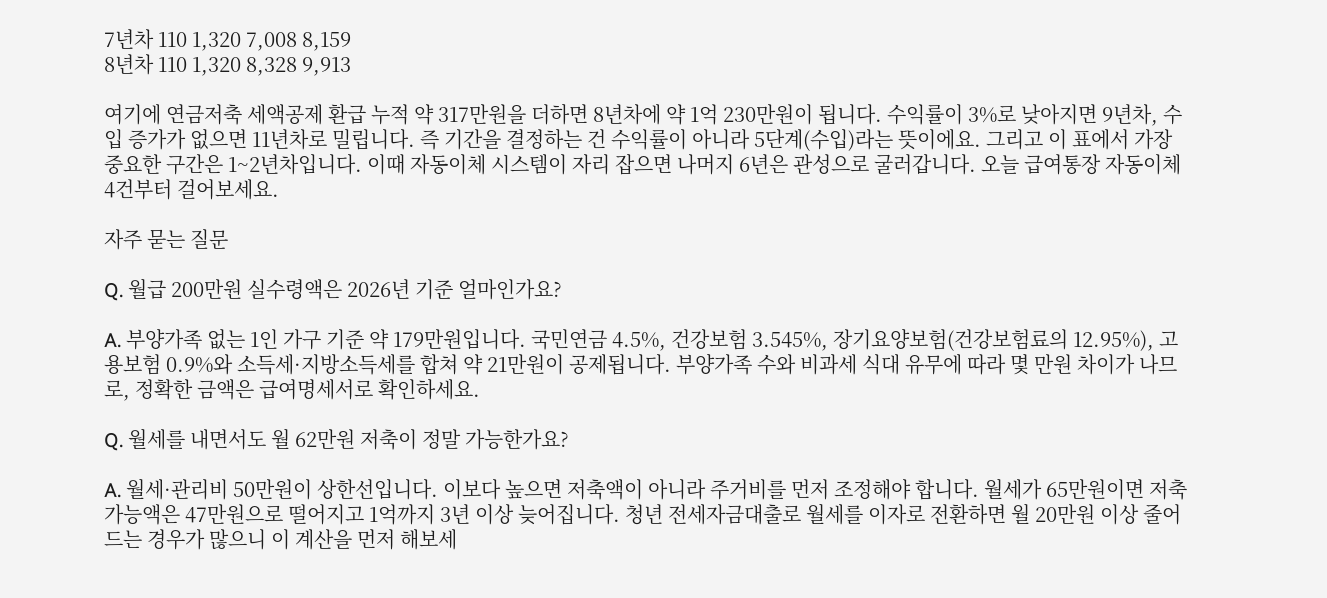7년차 110 1,320 7,008 8,159
8년차 110 1,320 8,328 9,913

여기에 연금저축 세액공제 환급 누적 약 317만원을 더하면 8년차에 약 1억 230만원이 됩니다. 수익률이 3%로 낮아지면 9년차, 수입 증가가 없으면 11년차로 밀립니다. 즉 기간을 결정하는 건 수익률이 아니라 5단계(수입)라는 뜻이에요. 그리고 이 표에서 가장 중요한 구간은 1~2년차입니다. 이때 자동이체 시스템이 자리 잡으면 나머지 6년은 관성으로 굴러갑니다. 오늘 급여통장 자동이체 4건부터 걸어보세요.

자주 묻는 질문

Q. 월급 200만원 실수령액은 2026년 기준 얼마인가요?

A. 부양가족 없는 1인 가구 기준 약 179만원입니다. 국민연금 4.5%, 건강보험 3.545%, 장기요양보험(건강보험료의 12.95%), 고용보험 0.9%와 소득세·지방소득세를 합쳐 약 21만원이 공제됩니다. 부양가족 수와 비과세 식대 유무에 따라 몇 만원 차이가 나므로, 정확한 금액은 급여명세서로 확인하세요.

Q. 월세를 내면서도 월 62만원 저축이 정말 가능한가요?

A. 월세·관리비 50만원이 상한선입니다. 이보다 높으면 저축액이 아니라 주거비를 먼저 조정해야 합니다. 월세가 65만원이면 저축 가능액은 47만원으로 떨어지고 1억까지 3년 이상 늦어집니다. 청년 전세자금대출로 월세를 이자로 전환하면 월 20만원 이상 줄어드는 경우가 많으니 이 계산을 먼저 해보세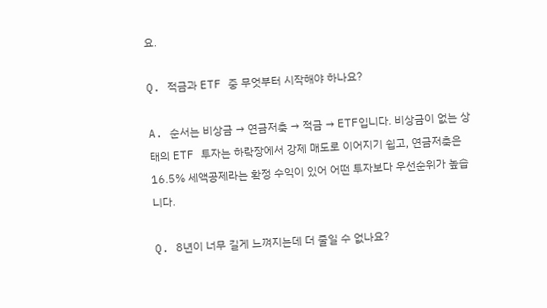요.

Q. 적금과 ETF 중 무엇부터 시작해야 하나요?

A. 순서는 비상금 → 연금저축 → 적금 → ETF입니다. 비상금이 없는 상태의 ETF 투자는 하락장에서 강제 매도로 이어지기 쉽고, 연금저축은 16.5% 세액공제라는 확정 수익이 있어 어떤 투자보다 우선순위가 높습니다.

Q. 8년이 너무 길게 느껴지는데 더 줄일 수 없나요?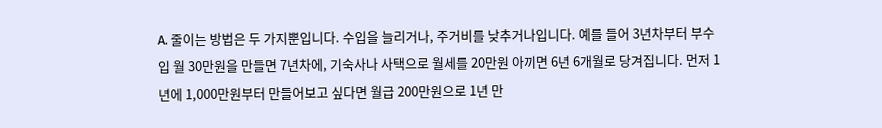A. 줄이는 방법은 두 가지뿐입니다. 수입을 늘리거나, 주거비를 낮추거나입니다. 예를 들어 3년차부터 부수입 월 30만원을 만들면 7년차에, 기숙사나 사택으로 월세를 20만원 아끼면 6년 6개월로 당겨집니다. 먼저 1년에 1,000만원부터 만들어보고 싶다면 월급 200만원으로 1년 만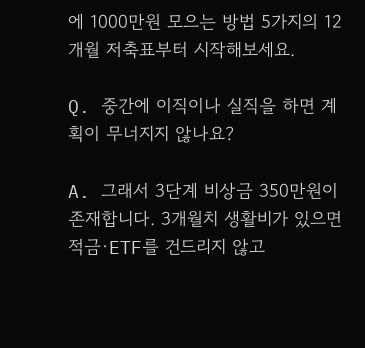에 1000만원 모으는 방법 5가지의 12개월 저축표부터 시작해보세요.

Q. 중간에 이직이나 실직을 하면 계획이 무너지지 않나요?

A. 그래서 3단계 비상금 350만원이 존재합니다. 3개월치 생활비가 있으면 적금·ETF를 건드리지 않고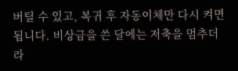버틸 수 있고, 복귀 후 자동이체만 다시 켜면 됩니다. 비상금을 쓴 달에는 저축을 멈추더라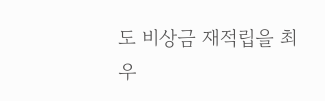도 비상금 재적립을 최우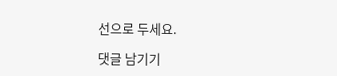선으로 두세요.

댓글 남기기